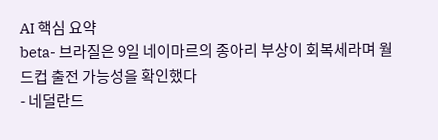AI 핵심 요약
beta- 브라질은 9일 네이마르의 종아리 부상이 회복세라며 월드컵 출전 가능성을 확인했다
- 네덜란드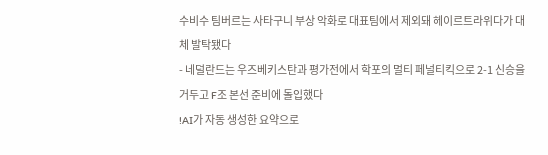수비수 팀버르는 사타구니 부상 악화로 대표팀에서 제외돼 헤이르트라위다가 대체 발탁됐다
- 네덜란드는 우즈베키스탄과 평가전에서 학포의 멀티 페널티킥으로 2-1 신승을 거두고 F조 본선 준비에 돌입했다
!AI가 자동 생성한 요약으로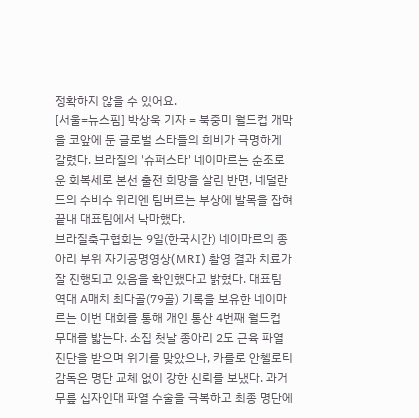정확하지 않을 수 있어요.
[서울=뉴스핌] 박상욱 기자 = 북중미 월드컵 개막을 코앞에 둔 글로벌 스타들의 희비가 극명하게 갈렸다. 브라질의 '슈퍼스타' 네이마르는 순조로운 회복세로 본선 출전 희망을 살린 반면, 네덜란드의 수비수 위리엔 팀버르는 부상에 발목을 잡혀 끝내 대표팀에서 낙마했다.
브라질축구협회는 9일(한국시간) 네이마르의 종아리 부위 자기공명영상(MRI) 촬영 결과 치료가 잘 진행되고 있음을 확인했다고 밝혔다. 대표팀 역대 A매치 최다골(79골) 기록을 보유한 네이마르는 이번 대회를 통해 개인 통산 4번째 월드컵 무대를 밟는다. 소집 첫날 종아리 2도 근육 파열 진단을 받으며 위기를 맞았으나, 카를로 안첼로티 감독은 명단 교체 없이 강한 신뢰를 보냈다. 과거 무릎 십자인대 파열 수술을 극복하고 최종 명단에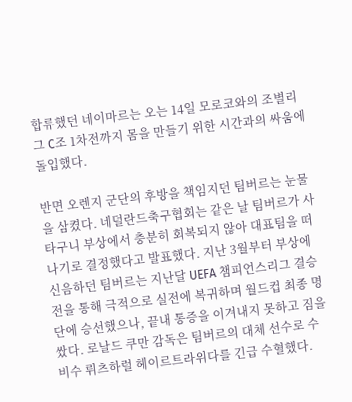합류했던 네이마르는 오는 14일 모로코와의 조별리그 C조 1차전까지 몸을 만들기 위한 시간과의 싸움에 돌입했다.

반면 오렌지 군단의 후방을 책임지던 팀버르는 눈물을 삼켰다. 네덜란드축구협회는 같은 날 팀버르가 사타구니 부상에서 충분히 회복되지 않아 대표팀을 떠나기로 결정했다고 발표했다. 지난 3월부터 부상에 신음하던 팀버르는 지난달 UEFA 챔피언스리그 결승전을 통해 극적으로 실전에 복귀하며 월드컵 최종 명단에 승선했으나, 끝내 통증을 이겨내지 못하고 짐을 쌌다. 로날드 쿠만 감독은 팀버르의 대체 선수로 수비수 뤼츠하럴 헤이르트라위다를 긴급 수혈했다.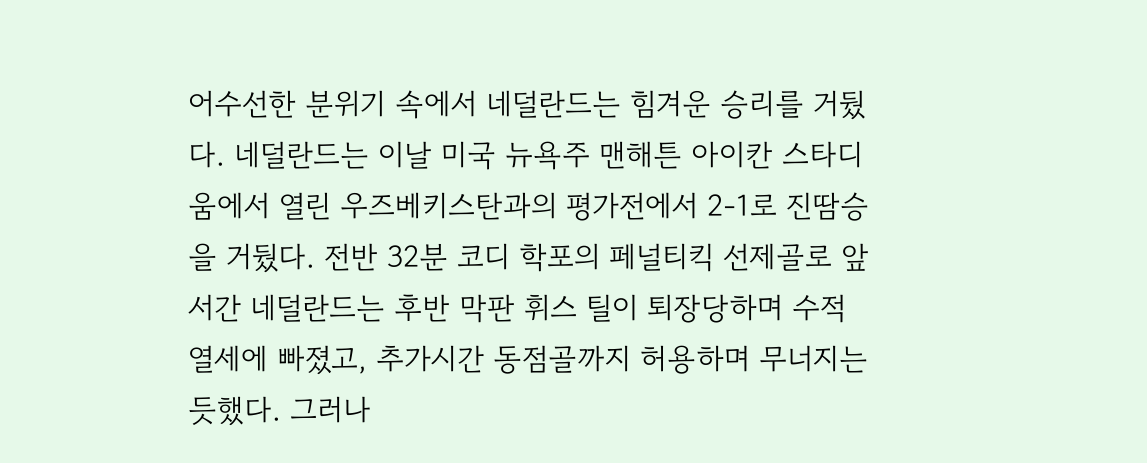어수선한 분위기 속에서 네덜란드는 힘겨운 승리를 거뒀다. 네덜란드는 이날 미국 뉴욕주 맨해튼 아이칸 스타디움에서 열린 우즈베키스탄과의 평가전에서 2-1로 진땀승을 거뒀다. 전반 32분 코디 학포의 페널티킥 선제골로 앞서간 네덜란드는 후반 막판 휘스 틸이 퇴장당하며 수적 열세에 빠졌고, 추가시간 동점골까지 허용하며 무너지는 듯했다. 그러나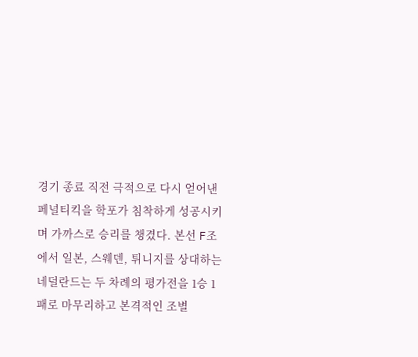경기 종료 직전 극적으로 다시 얻어낸 페널티킥을 학포가 침착하게 성공시키며 가까스로 승리를 챙겼다. 본선 F조에서 일본, 스웨덴, 튀니지를 상대하는 네덜란드는 두 차례의 평가전을 1승 1패로 마무리하고 본격적인 조별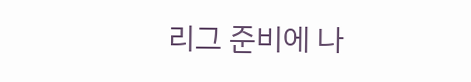리그 준비에 나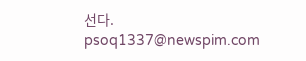선다.
psoq1337@newspim.com